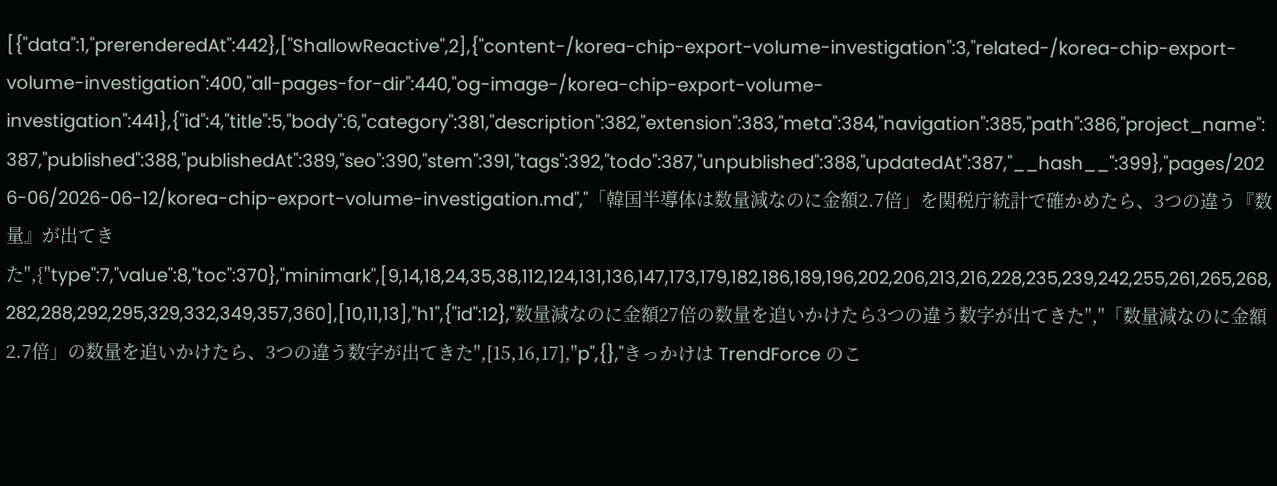[{"data":1,"prerenderedAt":442},["ShallowReactive",2],{"content-/korea-chip-export-volume-investigation":3,"related-/korea-chip-export-volume-investigation":400,"all-pages-for-dir":440,"og-image-/korea-chip-export-volume-investigation":441},{"id":4,"title":5,"body":6,"category":381,"description":382,"extension":383,"meta":384,"navigation":385,"path":386,"project_name":387,"published":388,"publishedAt":389,"seo":390,"stem":391,"tags":392,"todo":387,"unpublished":388,"updatedAt":387,"__hash__":399},"pages/2026-06/2026-06-12/korea-chip-export-volume-investigation.md","「韓国半導体は数量減なのに金額2.7倍」を関税庁統計で確かめたら、3つの違う『数量』が出てきた",{"type":7,"value":8,"toc":370},"minimark",[9,14,18,24,35,38,112,124,131,136,147,173,179,182,186,189,196,202,206,213,216,228,235,239,242,255,261,265,268,282,288,292,295,329,332,349,357,360],[10,11,13],"h1",{"id":12},"数量減なのに金額27倍の数量を追いかけたら3つの違う数字が出てきた","「数量減なのに金額2.7倍」の数量を追いかけたら、3つの違う数字が出てきた",[15,16,17],"p",{},"きっかけは TrendForce のこ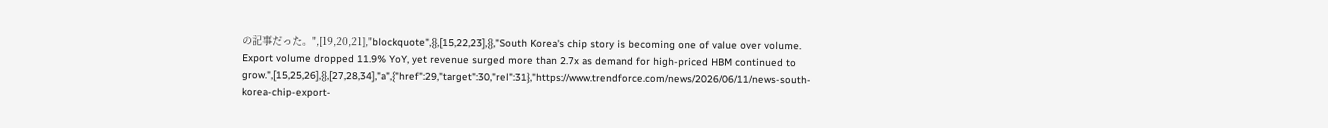の記事だった。",[19,20,21],"blockquote",{},[15,22,23],{},"South Korea's chip story is becoming one of value over volume. Export volume dropped 11.9% YoY, yet revenue surged more than 2.7x as demand for high-priced HBM continued to grow.",[15,25,26],{},[27,28,34],"a",{"href":29,"target":30,"rel":31},"https://www.trendforce.com/news/2026/06/11/news-south-korea-chip-export-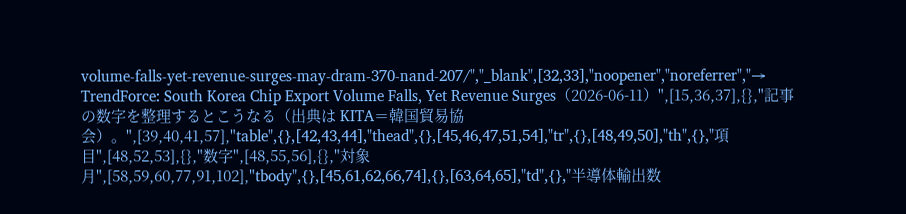volume-falls-yet-revenue-surges-may-dram-370-nand-207/","_blank",[32,33],"noopener","noreferrer","→ TrendForce: South Korea Chip Export Volume Falls, Yet Revenue Surges（2026-06-11）",[15,36,37],{},"記事の数字を整理するとこうなる（出典は KITA＝韓国貿易協会）。",[39,40,41,57],"table",{},[42,43,44],"thead",{},[45,46,47,51,54],"tr",{},[48,49,50],"th",{},"項目",[48,52,53],{},"数字",[48,55,56],{},"対象月",[58,59,60,77,91,102],"tbody",{},[45,61,62,66,74],{},[63,64,65],"td",{},"半導体輸出数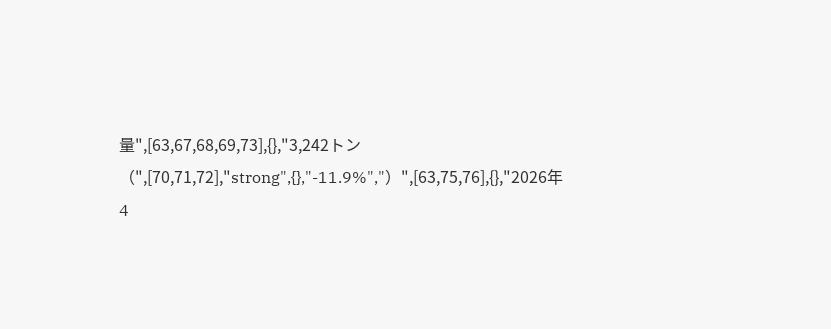量",[63,67,68,69,73],{},"3,242トン（",[70,71,72],"strong",{},"-11.9%","）",[63,75,76],{},"2026年4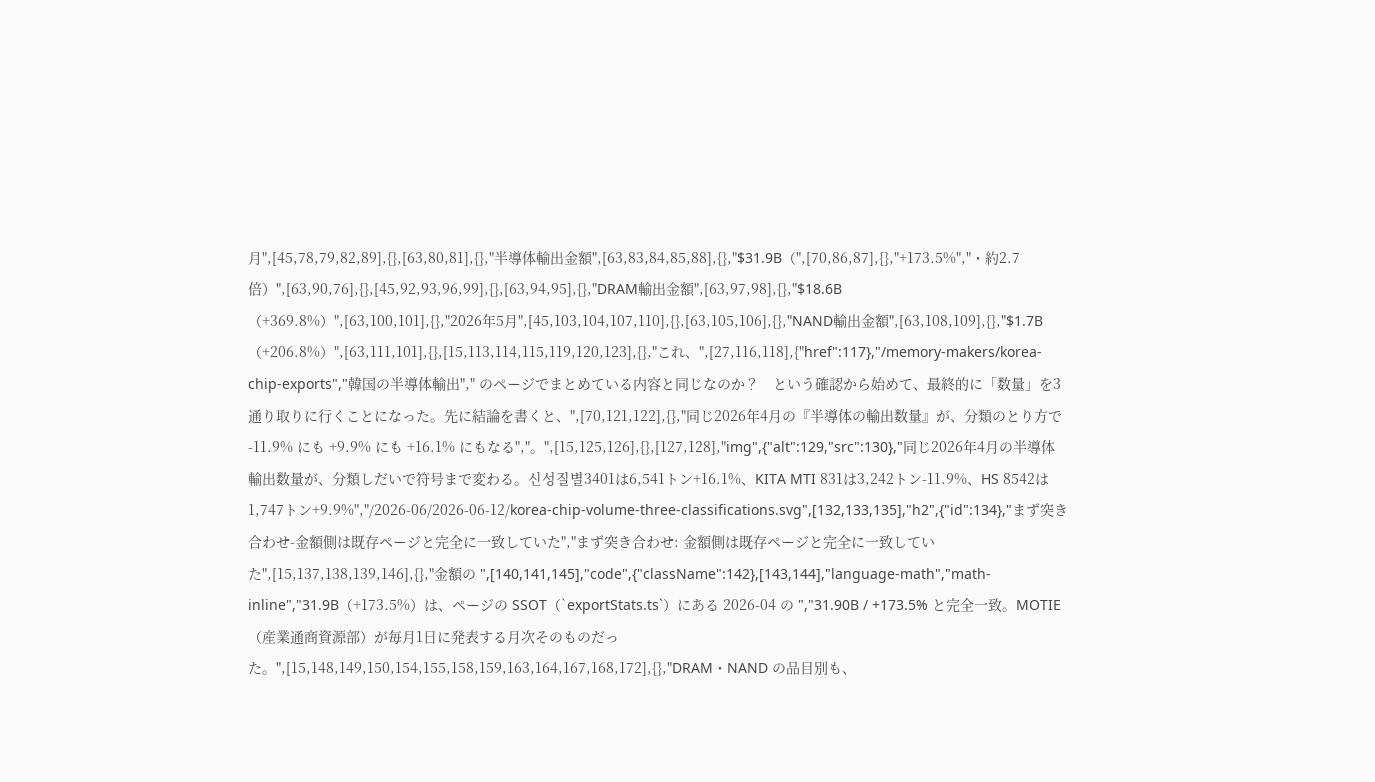月",[45,78,79,82,89],{},[63,80,81],{},"半導体輸出金額",[63,83,84,85,88],{},"$31.9B（",[70,86,87],{},"+173.5%","・約2.7倍）",[63,90,76],{},[45,92,93,96,99],{},[63,94,95],{},"DRAM輸出金額",[63,97,98],{},"$18.6B（+369.8%）",[63,100,101],{},"2026年5月",[45,103,104,107,110],{},[63,105,106],{},"NAND輸出金額",[63,108,109],{},"$1.7B（+206.8%）",[63,111,101],{},[15,113,114,115,119,120,123],{},"これ、",[27,116,118],{"href":117},"/memory-makers/korea-chip-exports","韓国の半導体輸出"," のページでまとめている内容と同じなのか？　という確認から始めて、最終的に「数量」を3通り取りに行くことになった。先に結論を書くと、",[70,121,122],{},"同じ2026年4月の『半導体の輸出数量』が、分類のとり方で -11.9% にも +9.9% にも +16.1% にもなる","。",[15,125,126],{},[127,128],"img",{"alt":129,"src":130},"同じ2026年4月の半導体輸出数量が、分類しだいで符号まで変わる。신성질별3401は6,541トン+16.1%、KITA MTI 831は3,242トン-11.9%、HS 8542は1,747トン+9.9%","/2026-06/2026-06-12/korea-chip-volume-three-classifications.svg",[132,133,135],"h2",{"id":134},"まず突き合わせ-金額側は既存ページと完全に一致していた","まず突き合わせ: 金額側は既存ページと完全に一致していた",[15,137,138,139,146],{},"金額の ",[140,141,145],"code",{"className":142},[143,144],"language-math","math-inline","31.9B（+173.5%）は、ページの SSOT（`exportStats.ts`）にある 2026-04 の ","31.90B / +173.5% と完全一致。MOTIE（産業通商資源部）が毎月1日に発表する月次そのものだった。",[15,148,149,150,154,155,158,159,163,164,167,168,172],{},"DRAM・NAND の品目別も、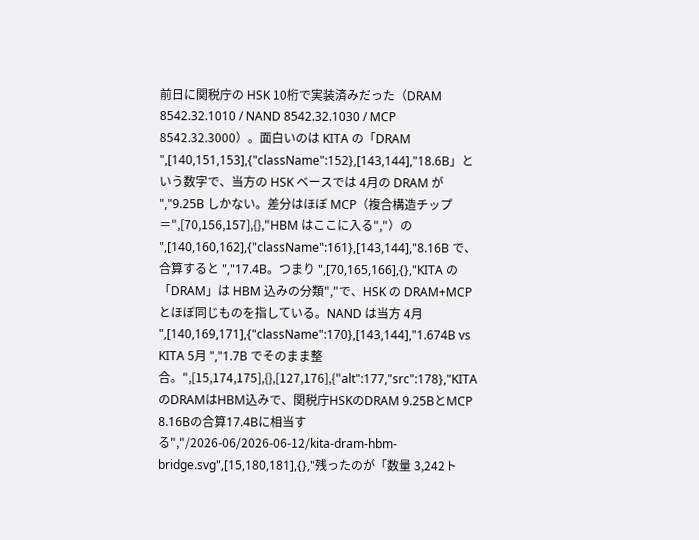前日に関税庁の HSK 10桁で実装済みだった（DRAM 8542.32.1010 / NAND 8542.32.1030 / MCP 8542.32.3000）。面白いのは KITA の「DRAM ",[140,151,153],{"className":152},[143,144],"18.6B」という数字で、当方の HSK ベースでは 4月の DRAM が ","9.25B しかない。差分はほぼ MCP（複合構造チップ＝",[70,156,157],{},"HBM はここに入る","）の ",[140,160,162],{"className":161},[143,144],"8.16B で、合算すると ","17.4B。つまり ",[70,165,166],{},"KITA の「DRAM」は HBM 込みの分類","で、HSK の DRAM+MCP とほぼ同じものを指している。NAND は当方 4月 ",[140,169,171],{"className":170},[143,144],"1.674B vs KITA 5月 ","1.7B でそのまま整合。",[15,174,175],{},[127,176],{"alt":177,"src":178},"KITAのDRAMはHBM込みで、関税庁HSKのDRAM 9.25BとMCP 8.16Bの合算17.4Bに相当する","/2026-06/2026-06-12/kita-dram-hbm-bridge.svg",[15,180,181],{},"残ったのが「数量 3,242ト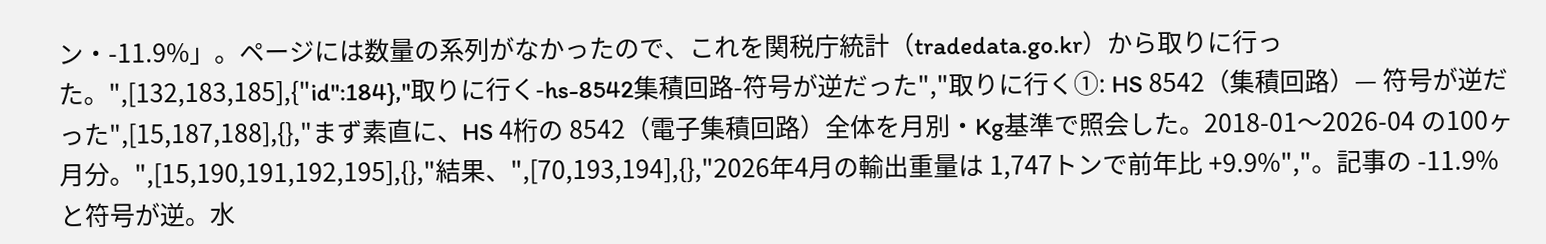ン・-11.9%」。ページには数量の系列がなかったので、これを関税庁統計（tradedata.go.kr）から取りに行った。",[132,183,185],{"id":184},"取りに行く-hs-8542集積回路-符号が逆だった","取りに行く①: HS 8542（集積回路）— 符号が逆だった",[15,187,188],{},"まず素直に、HS 4桁の 8542（電子集積回路）全体を月別・Kg基準で照会した。2018-01〜2026-04 の100ヶ月分。",[15,190,191,192,195],{},"結果、",[70,193,194],{},"2026年4月の輸出重量は 1,747トンで前年比 +9.9%","。記事の -11.9% と符号が逆。水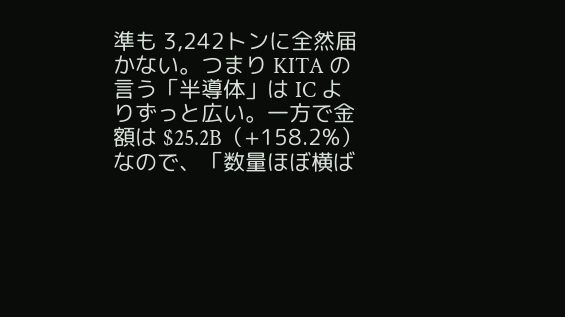準も 3,242トンに全然届かない。つまり KITA の言う「半導体」は IC よりずっと広い。一方で金額は $25.2B（+158.2%）なので、「数量ほぼ横ば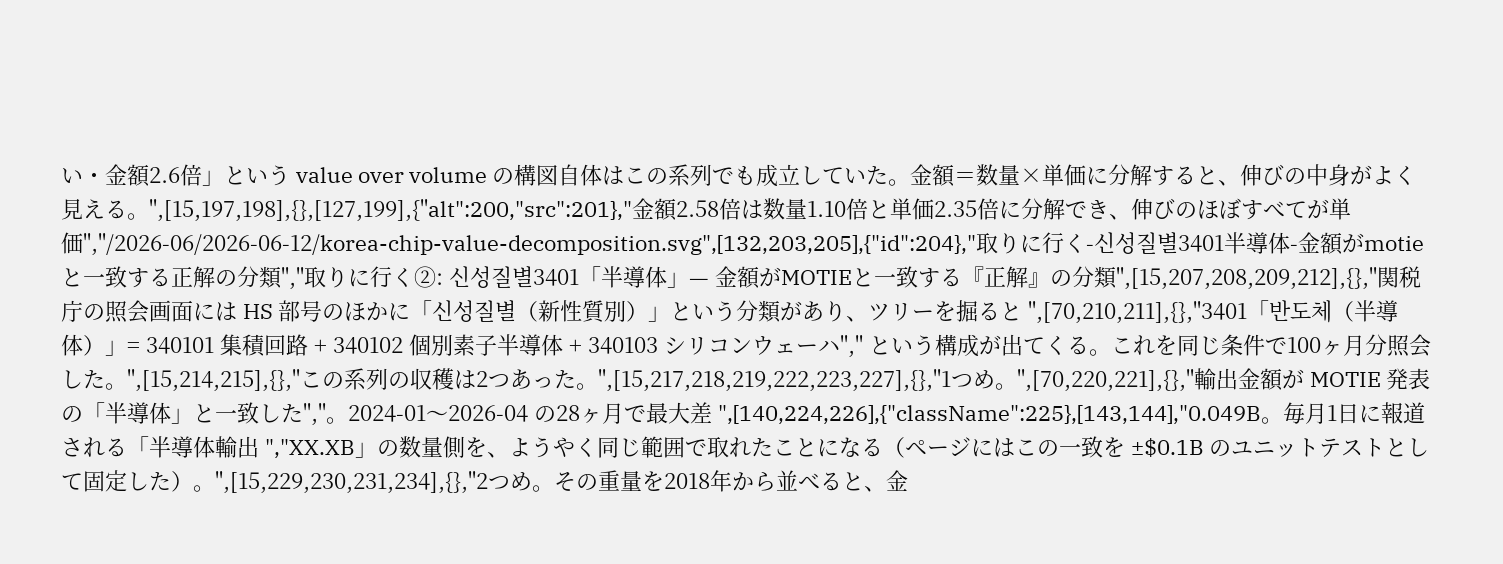い・金額2.6倍」という value over volume の構図自体はこの系列でも成立していた。金額＝数量×単価に分解すると、伸びの中身がよく見える。",[15,197,198],{},[127,199],{"alt":200,"src":201},"金額2.58倍は数量1.10倍と単価2.35倍に分解でき、伸びのほぼすべてが単価","/2026-06/2026-06-12/korea-chip-value-decomposition.svg",[132,203,205],{"id":204},"取りに行く-신성질별3401半導体-金額がmotieと一致する正解の分類","取りに行く②: 신성질별3401「半導体」— 金額がMOTIEと一致する『正解』の分類",[15,207,208,209,212],{},"関税庁の照会画面には HS 部号のほかに「신성질별（新性質別）」という分類があり、ツリーを掘ると ",[70,210,211],{},"3401「반도체（半導体）」= 340101 集積回路 + 340102 個別素子半導体 + 340103 シリコンウェーハ"," という構成が出てくる。これを同じ条件で100ヶ月分照会した。",[15,214,215],{},"この系列の収穫は2つあった。",[15,217,218,219,222,223,227],{},"1つめ。",[70,220,221],{},"輸出金額が MOTIE 発表の「半導体」と一致した","。2024-01〜2026-04 の28ヶ月で最大差 ",[140,224,226],{"className":225},[143,144],"0.049B。毎月1日に報道される「半導体輸出 ","XX.XB」の数量側を、ようやく同じ範囲で取れたことになる（ページにはこの一致を ±$0.1B のユニットテストとして固定した）。",[15,229,230,231,234],{},"2つめ。その重量を2018年から並べると、金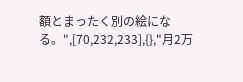額とまったく別の絵になる。",[70,232,233],{},"月2万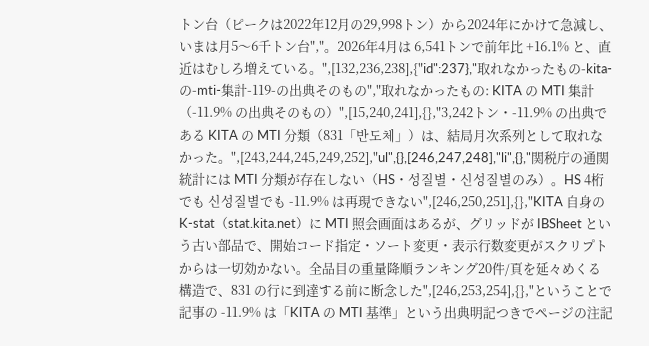トン台（ピークは2022年12月の29,998トン）から2024年にかけて急減し、いまは月5〜6千トン台","。2026年4月は 6,541トンで前年比 +16.1% と、直近はむしろ増えている。",[132,236,238],{"id":237},"取れなかったもの-kita-の-mti-集計-119-の出典そのもの","取れなかったもの: KITA の MTI 集計（-11.9% の出典そのもの）",[15,240,241],{},"3,242トン・-11.9% の出典である KITA の MTI 分類（831「반도체」）は、結局月次系列として取れなかった。",[243,244,245,249,252],"ul",{},[246,247,248],"li",{},"関税庁の通関統計には MTI 分類が存在しない（HS・성질별・신성질별のみ）。HS 4桁でも 신성질별でも -11.9% は再現できない",[246,250,251],{},"KITA 自身の K-stat（stat.kita.net）に MTI 照会画面はあるが、グリッドが IBSheet という古い部品で、開始コード指定・ソート変更・表示行数変更がスクリプトからは一切効かない。全品目の重量降順ランキング20件/頁を延々めくる構造で、831 の行に到達する前に断念した",[246,253,254],{},"ということで記事の -11.9% は「KITA の MTI 基準」という出典明記つきでページの注記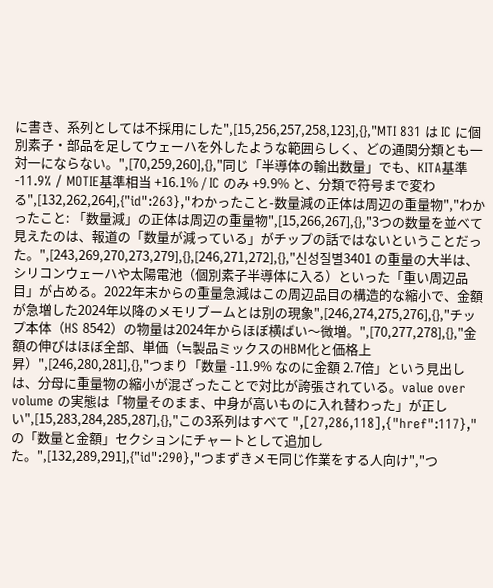に書き、系列としては不採用にした",[15,256,257,258,123],{},"MTI 831 は IC に個別素子・部品を足してウェーハを外したような範囲らしく、どの通関分類とも一対一にならない。",[70,259,260],{},"同じ「半導体の輸出数量」でも、KITA基準 -11.9% / MOTIE基準相当 +16.1% / IC のみ +9.9% と、分類で符号まで変わる",[132,262,264],{"id":263},"わかったこと-数量減の正体は周辺の重量物","わかったこと: 「数量減」の正体は周辺の重量物",[15,266,267],{},"3つの数量を並べて見えたのは、報道の「数量が減っている」がチップの話ではないということだった。",[243,269,270,273,279],{},[246,271,272],{},"신성질별3401 の重量の大半は、シリコンウェーハや太陽電池（個別素子半導体に入る）といった「重い周辺品目」が占める。2022年末からの重量急減はこの周辺品目の構造的な縮小で、金額が急増した2024年以降のメモリブームとは別の現象",[246,274,275,276],{},"チップ本体（HS 8542）の物量は2024年からほぼ横ばい〜微増。",[70,277,278],{},"金額の伸びはほぼ全部、単価（≒製品ミックスのHBM化と価格上昇）",[246,280,281],{},"つまり「数量 -11.9% なのに金額 2.7倍」という見出しは、分母に重量物の縮小が混ざったことで対比が誇張されている。value over volume の実態は「物量そのまま、中身が高いものに入れ替わった」が正しい",[15,283,284,285,287],{},"この3系列はすべて ",[27,286,118],{"href":117}," の「数量と金額」セクションにチャートとして追加した。",[132,289,291],{"id":290},"つまずきメモ同じ作業をする人向け","つ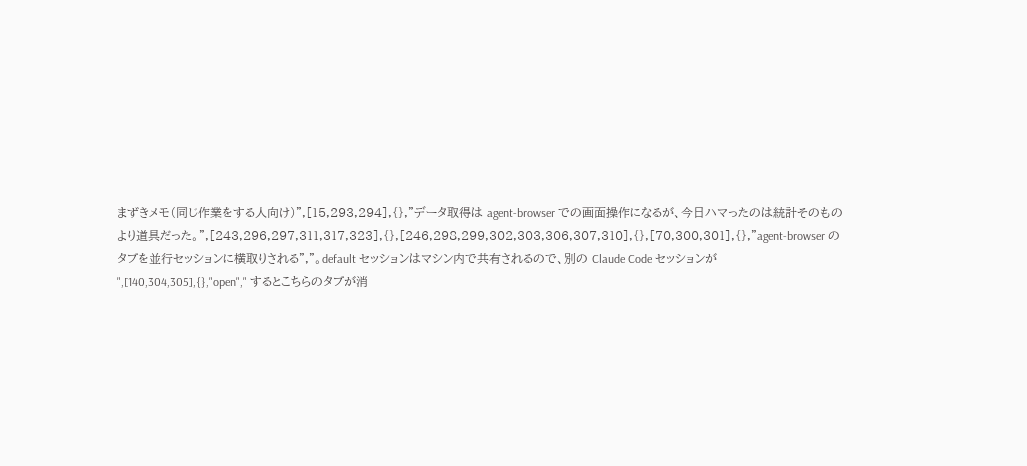まずきメモ（同じ作業をする人向け）",[15,293,294],{},"データ取得は agent-browser での画面操作になるが、今日ハマったのは統計そのものより道具だった。",[243,296,297,311,317,323],{},[246,298,299,302,303,306,307,310],{},[70,300,301],{},"agent-browser のタブを並行セッションに横取りされる","。default セッションはマシン内で共有されるので、別の Claude Code セッションが ",[140,304,305],{},"open"," するとこちらのタブが消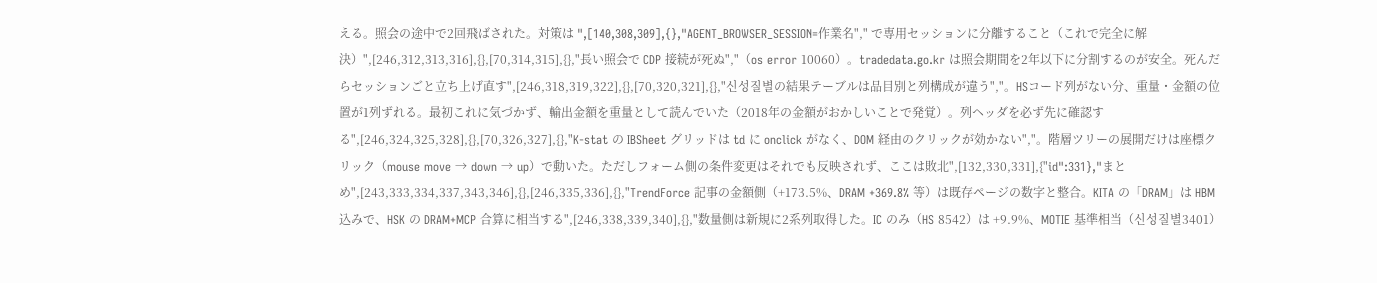える。照会の途中で2回飛ばされた。対策は ",[140,308,309],{},"AGENT_BROWSER_SESSION=作業名"," で専用セッションに分離すること（これで完全に解決）",[246,312,313,316],{},[70,314,315],{},"長い照会で CDP 接続が死ぬ","（os error 10060）。tradedata.go.kr は照会期間を2年以下に分割するのが安全。死んだらセッションごと立ち上げ直す",[246,318,319,322],{},[70,320,321],{},"신성질별の結果テーブルは品目別と列構成が違う","。HSコード列がない分、重量・金額の位置が1列ずれる。最初これに気づかず、輸出金額を重量として読んでいた（2018年の金額がおかしいことで発覚）。列ヘッダを必ず先に確認する",[246,324,325,328],{},[70,326,327],{},"K-stat の IBSheet グリッドは td に onclick がなく、DOM 経由のクリックが効かない","。階層ツリーの展開だけは座標クリック（mouse move → down → up）で動いた。ただしフォーム側の条件変更はそれでも反映されず、ここは敗北",[132,330,331],{"id":331},"まとめ",[243,333,334,337,343,346],{},[246,335,336],{},"TrendForce 記事の金額側（+173.5%、DRAM +369.8% 等）は既存ページの数字と整合。KITA の「DRAM」は HBM 込みで、HSK の DRAM+MCP 合算に相当する",[246,338,339,340],{},"数量側は新規に2系列取得した。IC のみ（HS 8542）は +9.9%、MOTIE 基準相当（신성질별3401）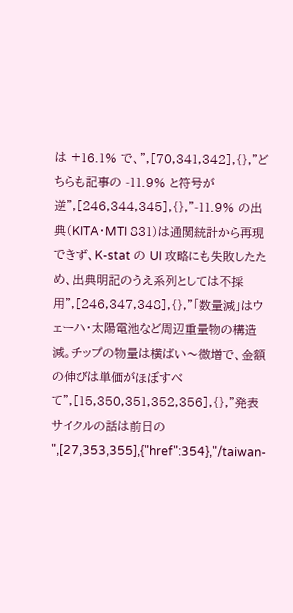は +16.1% で、",[70,341,342],{},"どちらも記事の -11.9% と符号が逆",[246,344,345],{},"-11.9% の出典（KITA・MTI 831）は通関統計から再現できず、K-stat の UI 攻略にも失敗したため、出典明記のうえ系列としては不採用",[246,347,348],{},"「数量減」はウェーハ・太陽電池など周辺重量物の構造減。チップの物量は横ばい〜微増で、金額の伸びは単価がほぼすべて",[15,350,351,352,356],{},"発表サイクルの話は前日の ",[27,353,355],{"href":354},"/taiwan-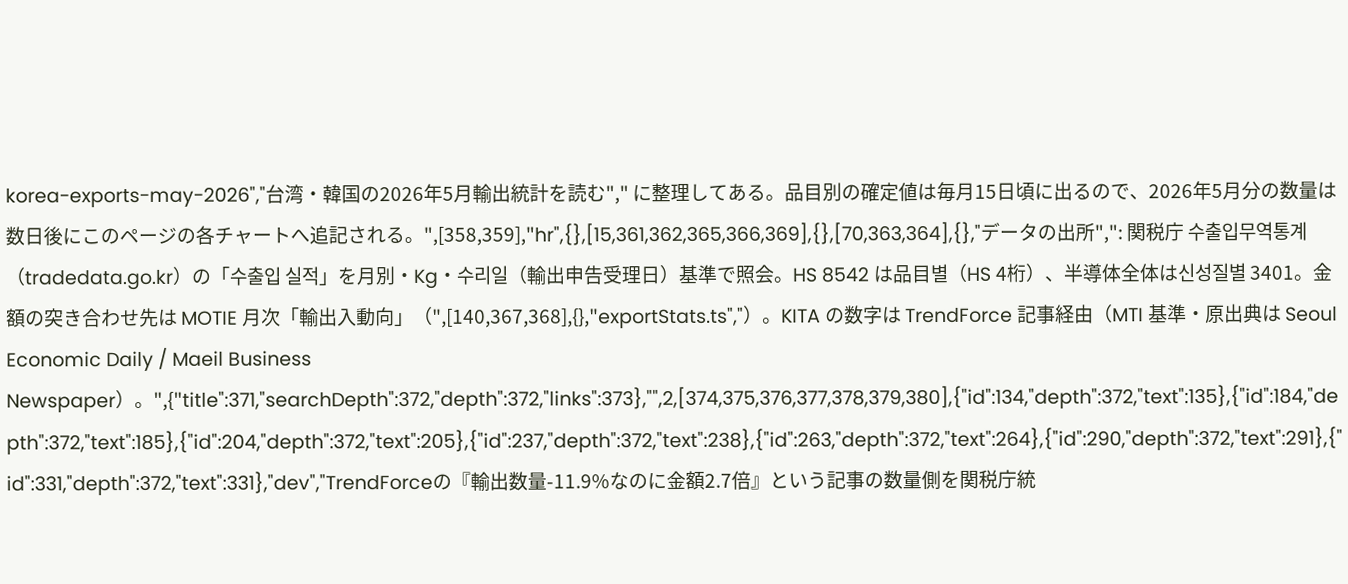korea-exports-may-2026","台湾・韓国の2026年5月輸出統計を読む"," に整理してある。品目別の確定値は毎月15日頃に出るので、2026年5月分の数量は数日後にこのページの各チャートへ追記される。",[358,359],"hr",{},[15,361,362,365,366,369],{},[70,363,364],{},"データの出所",": 関税庁 수출입무역통계（tradedata.go.kr）の「수출입 실적」を月別・Kg・수리일（輸出申告受理日）基準で照会。HS 8542 は品目별（HS 4桁）、半導体全体は신성질별 3401。金額の突き合わせ先は MOTIE 月次「輸出入動向」（",[140,367,368],{},"exportStats.ts","）。KITA の数字は TrendForce 記事経由（MTI 基準・原出典は Seoul Economic Daily / Maeil Business Newspaper）。",{"title":371,"searchDepth":372,"depth":372,"links":373},"",2,[374,375,376,377,378,379,380],{"id":134,"depth":372,"text":135},{"id":184,"depth":372,"text":185},{"id":204,"depth":372,"text":205},{"id":237,"depth":372,"text":238},{"id":263,"depth":372,"text":264},{"id":290,"depth":372,"text":291},{"id":331,"depth":372,"text":331},"dev","TrendForceの『輸出数量-11.9%なのに金額2.7倍』という記事の数量側を関税庁統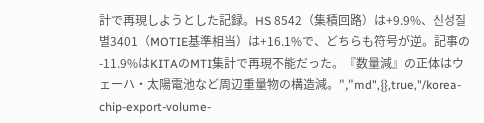計で再現しようとした記録。HS 8542（集積回路）は+9.9%、신성질별3401（MOTIE基準相当）は+16.1%で、どちらも符号が逆。記事の-11.9%はKITAのMTI集計で再現不能だった。『数量減』の正体はウェーハ・太陽電池など周辺重量物の構造減。","md",{},true,"/korea-chip-export-volume-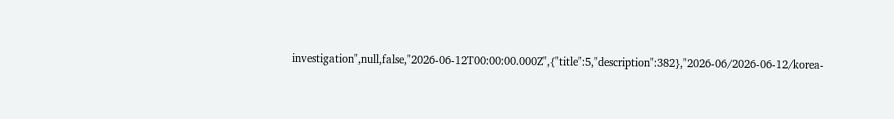investigation",null,false,"2026-06-12T00:00:00.000Z",{"title":5,"description":382},"2026-06/2026-06-12/korea-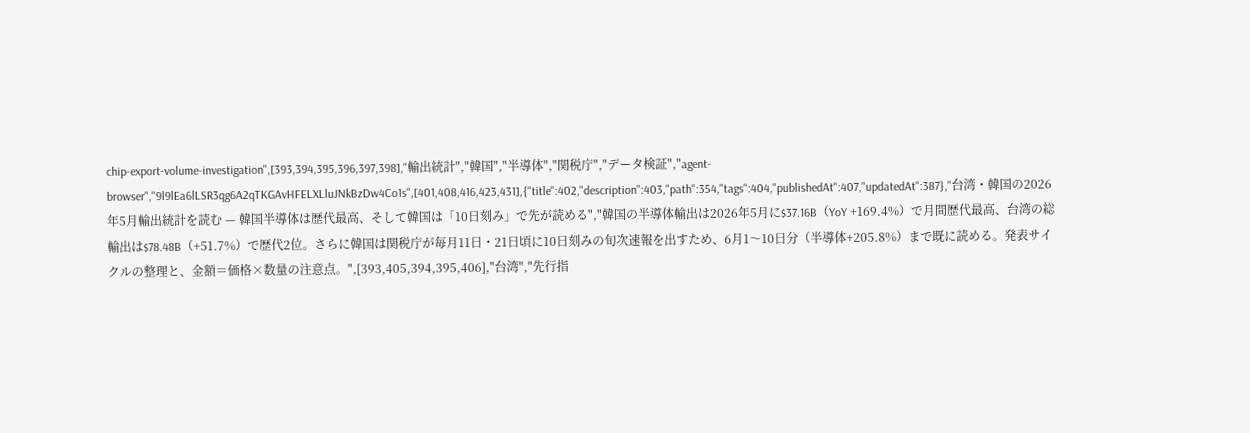chip-export-volume-investigation",[393,394,395,396,397,398],"輸出統計","韓国","半導体","関税庁","データ検証","agent-browser","9l9lEa6lLSR3qg6A2qTKGAvHFELXLluJNkBzDw4Co1s",[401,408,416,423,431],{"title":402,"description":403,"path":354,"tags":404,"publishedAt":407,"updatedAt":387},"台湾・韓国の2026年5月輸出統計を読む — 韓国半導体は歴代最高、そして韓国は「10日刻み」で先が読める","韓国の半導体輸出は2026年5月に$37.16B（YoY +169.4%）で月間歴代最高、台湾の総輸出は$78.48B（+51.7%）で歴代2位。さらに韓国は関税庁が毎月11日・21日頃に10日刻みの旬次速報を出すため、6月1〜10日分（半導体+205.8%）まで既に読める。発表サイクルの整理と、金額＝価格×数量の注意点。",[393,405,394,395,406],"台湾","先行指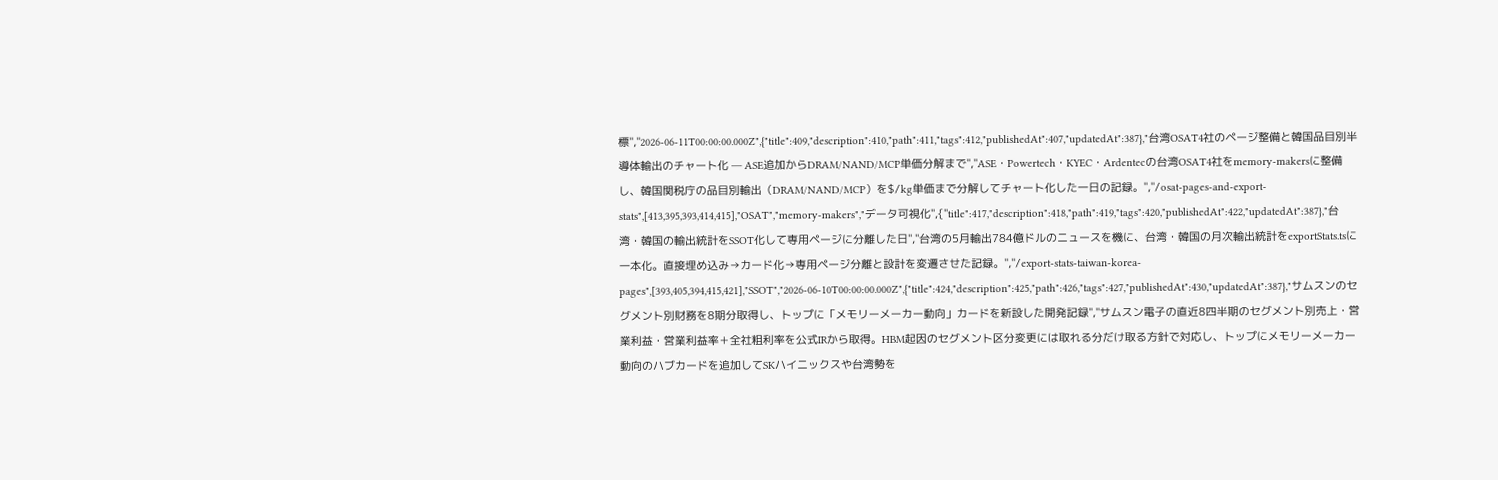標","2026-06-11T00:00:00.000Z",{"title":409,"description":410,"path":411,"tags":412,"publishedAt":407,"updatedAt":387},"台湾OSAT4社のページ整備と韓国品目別半導体輸出のチャート化 — ASE追加からDRAM/NAND/MCP単価分解まで","ASE・Powertech・KYEC・Ardentecの台湾OSAT4社をmemory-makersに整備し、韓国関税庁の品目別輸出（DRAM/NAND/MCP）を$/kg単価まで分解してチャート化した一日の記録。","/osat-pages-and-export-stats",[413,395,393,414,415],"OSAT","memory-makers","データ可視化",{"title":417,"description":418,"path":419,"tags":420,"publishedAt":422,"updatedAt":387},"台湾・韓国の輸出統計をSSOT化して専用ページに分離した日","台湾の5月輸出784億ドルのニュースを機に、台湾・韓国の月次輸出統計をexportStats.tsに一本化。直接埋め込み→カード化→専用ページ分離と設計を変遷させた記録。","/export-stats-taiwan-korea-pages",[393,405,394,415,421],"SSOT","2026-06-10T00:00:00.000Z",{"title":424,"description":425,"path":426,"tags":427,"publishedAt":430,"updatedAt":387},"サムスンのセグメント別財務を8期分取得し、トップに「メモリーメーカー動向」カードを新設した開発記録","サムスン電子の直近8四半期のセグメント別売上・営業利益・営業利益率＋全社粗利率を公式IRから取得。HBM起因のセグメント区分変更には取れる分だけ取る方針で対応し、トップにメモリーメーカー動向のハブカードを追加してSKハイニックスや台湾勢を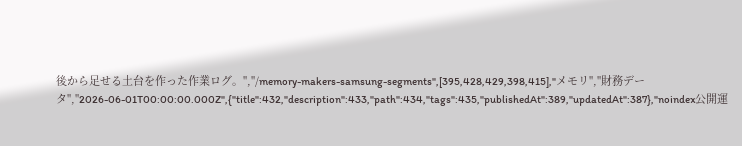後から足せる土台を作った作業ログ。","/memory-makers-samsung-segments",[395,428,429,398,415],"メモリ","財務データ","2026-06-01T00:00:00.000Z",{"title":432,"description":433,"path":434,"tags":435,"publishedAt":389,"updatedAt":387},"noindex公開運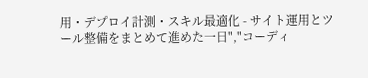用・デプロイ計測・スキル最適化 - サイト運用とツール整備をまとめて進めた一日","コーディ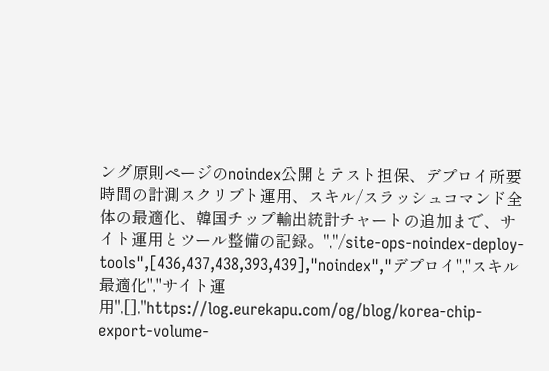ング原則ページのnoindex公開とテスト担保、デプロイ所要時間の計測スクリプト運用、スキル/スラッシュコマンド全体の最適化、韓国チップ輸出統計チャートの追加まで、サイト運用とツール整備の記録。","/site-ops-noindex-deploy-tools",[436,437,438,393,439],"noindex","デプロイ","スキル最適化","サイト運用",[],"https://log.eurekapu.com/og/blog/korea-chip-export-volume-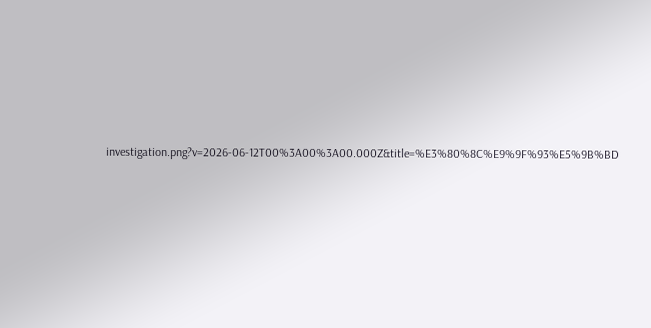investigation.png?v=2026-06-12T00%3A00%3A00.000Z&title=%E3%80%8C%E9%9F%93%E5%9B%BD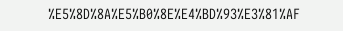%E5%8D%8A%E5%B0%8E%E4%BD%93%E3%81%AF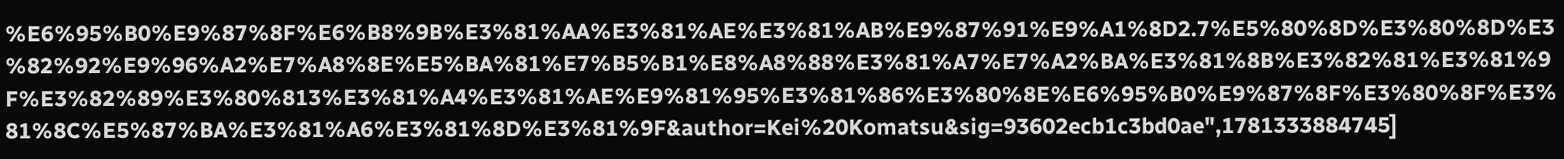%E6%95%B0%E9%87%8F%E6%B8%9B%E3%81%AA%E3%81%AE%E3%81%AB%E9%87%91%E9%A1%8D2.7%E5%80%8D%E3%80%8D%E3%82%92%E9%96%A2%E7%A8%8E%E5%BA%81%E7%B5%B1%E8%A8%88%E3%81%A7%E7%A2%BA%E3%81%8B%E3%82%81%E3%81%9F%E3%82%89%E3%80%813%E3%81%A4%E3%81%AE%E9%81%95%E3%81%86%E3%80%8E%E6%95%B0%E9%87%8F%E3%80%8F%E3%81%8C%E5%87%BA%E3%81%A6%E3%81%8D%E3%81%9F&author=Kei%20Komatsu&sig=93602ecb1c3bd0ae",1781333884745]